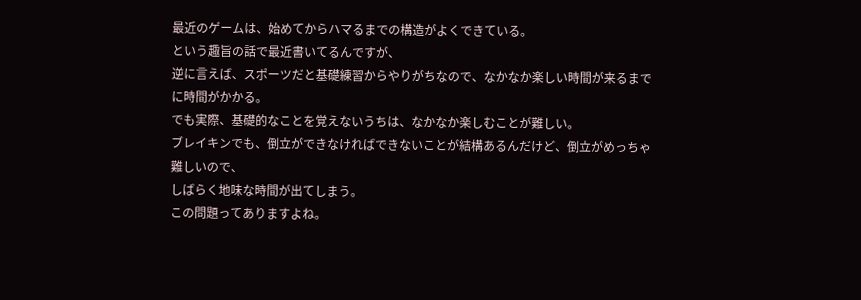最近のゲームは、始めてからハマるまでの構造がよくできている。
という趣旨の話で最近書いてるんですが、
逆に言えば、スポーツだと基礎練習からやりがちなので、なかなか楽しい時間が来るまでに時間がかかる。
でも実際、基礎的なことを覚えないうちは、なかなか楽しむことが難しい。
ブレイキンでも、倒立ができなければできないことが結構あるんだけど、倒立がめっちゃ難しいので、
しばらく地味な時間が出てしまう。
この問題ってありますよね。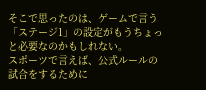そこで思ったのは、ゲームで言う「ステージ1」の設定がもうちょっと必要なのかもしれない。
スポーツで言えば、公式ルールの試合をするために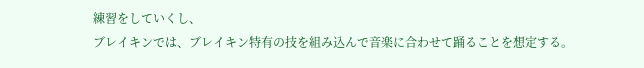練習をしていくし、
ブレイキンでは、ブレイキン特有の技を組み込んで音楽に合わせて踊ることを想定する。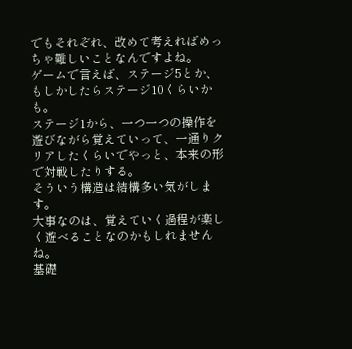でもそれぞれ、改めて考えればめっちゃ難しいことなんですよね。
ゲームで言えば、ステージ5とか、もしかしたらステージ10くらいかも。
ステージ1から、一つ一つの操作を遊びながら覚えていって、一通りクリアしたくらいでやっと、本来の形で対戦したりする。
そういう構造は結構多い気がします。
大事なのは、覚えていく過程が楽しく遊べることなのかもしれませんね。
基礎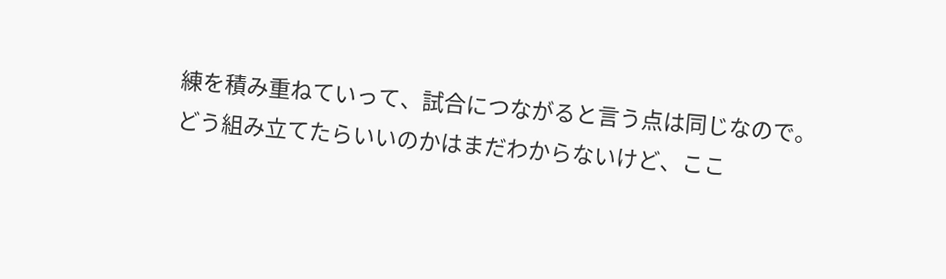練を積み重ねていって、試合につながると言う点は同じなので。
どう組み立てたらいいのかはまだわからないけど、ここ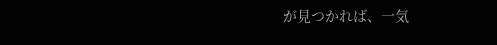が見つかれば、一気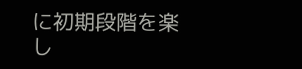に初期段階を楽し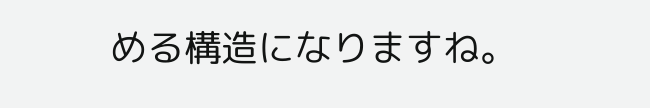める構造になりますね。